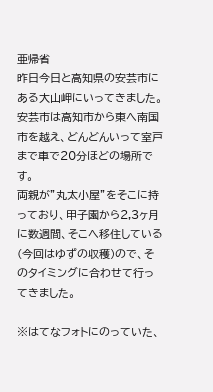亜帰省
昨日今日と高知県の安芸市にある大山岬にいってきました。安芸市は高知市から東へ南国市を越え、どんどんいって室戸まで車で20分ほどの場所です。
両親が”丸太小屋”をそこに持っており、甲子園から2,3ヶ月に数週間、そこへ移住している(今回はゆずの収穫)ので、そのタイミングに合わせて行ってきました。

※はてなフォトにのっていた、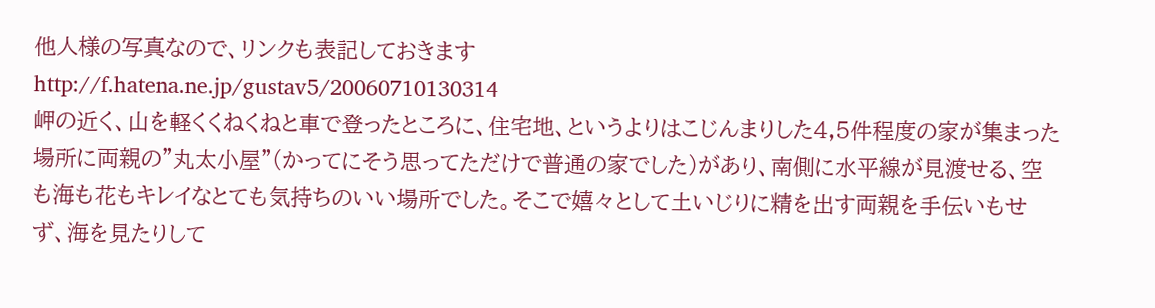他人様の写真なので、リンクも表記しておきます
http://f.hatena.ne.jp/gustav5/20060710130314
岬の近く、山を軽くくねくねと車で登ったところに、住宅地、というよりはこじんまりした4,5件程度の家が集まった場所に両親の”丸太小屋”(かってにそう思ってただけで普通の家でした)があり、南側に水平線が見渡せる、空も海も花もキレイなとても気持ちのいい場所でした。そこで嬉々として土いじりに精を出す両親を手伝いもせず、海を見たりして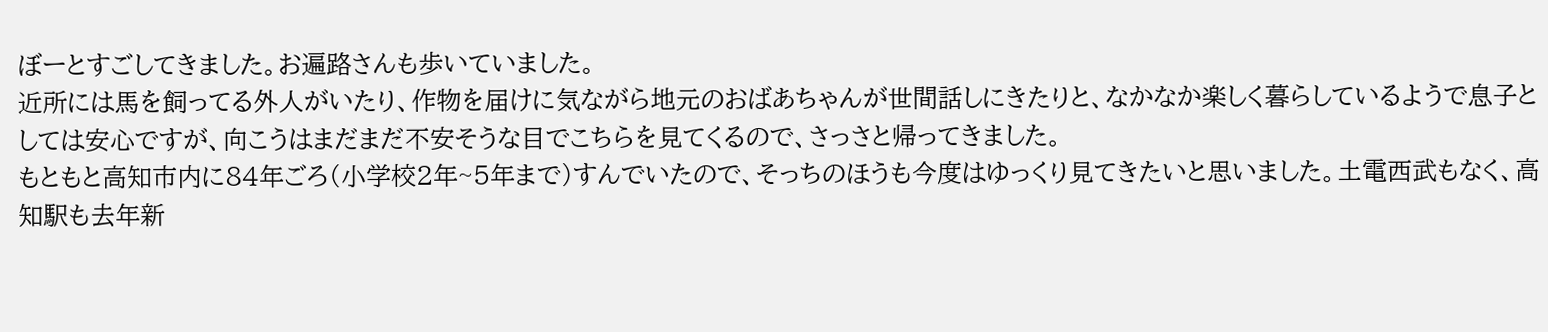ぼーとすごしてきました。お遍路さんも歩いていました。
近所には馬を飼ってる外人がいたり、作物を届けに気ながら地元のおばあちゃんが世間話しにきたりと、なかなか楽しく暮らしているようで息子としては安心ですが、向こうはまだまだ不安そうな目でこちらを見てくるので、さっさと帰ってきました。
もともと高知市内に84年ごろ(小学校2年~5年まで)すんでいたので、そっちのほうも今度はゆっくり見てきたいと思いました。土電西武もなく、高知駅も去年新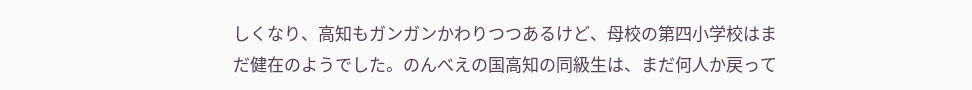しくなり、高知もガンガンかわりつつあるけど、母校の第四小学校はまだ健在のようでした。のんべえの国高知の同級生は、まだ何人か戻って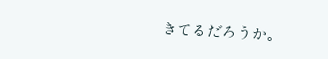きてるだろうか。